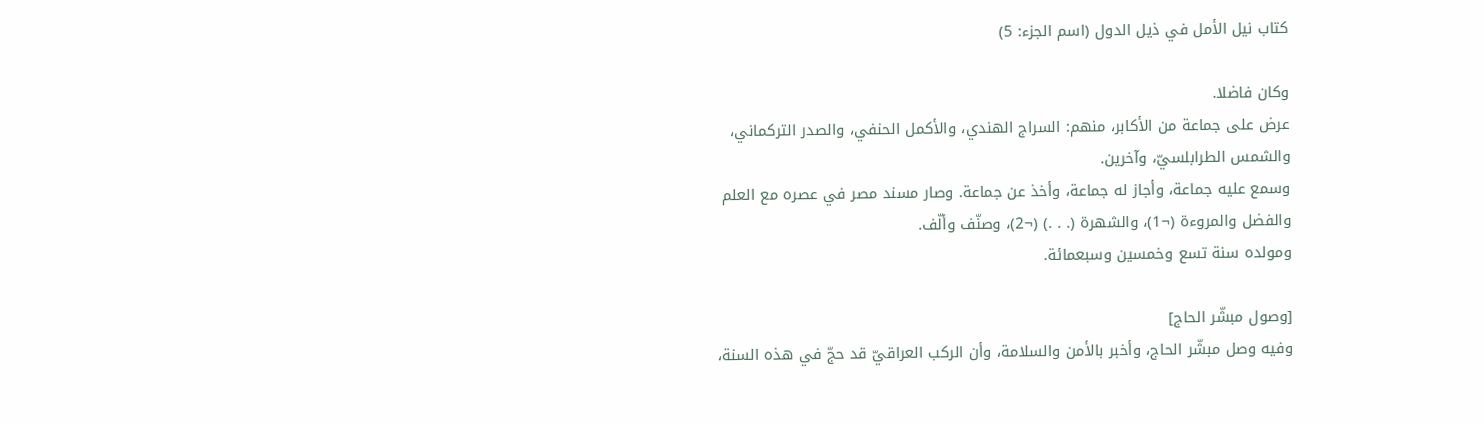كتاب نيل الأمل في ذيل الدول (اسم الجزء: 5)

وكان فاضلا.
عرض على جماعة من الأكابر، منهم: السراج الهندي، والأكمل الحنفي، والصدر التركماني، والشمس الطرابلسيّ، وآخرين.
وسمع عليه جماعة، وأجاز له جماعة، وأخذ عن جماعة. وصار مسند مصر في عصره مع العلم والفضل والمروءة (¬1)، والشهرة (. . .) (¬2)، وصنّف وألّف.
ومولده سنة تسع وخمسين وسبعمائة.

[وصول مبشّر الحاج]
وفيه وصل مبشّر الحاج، وأخبر بالأمن والسلامة، وأن الركب العراقيّ قد حجّ في هذه السنة،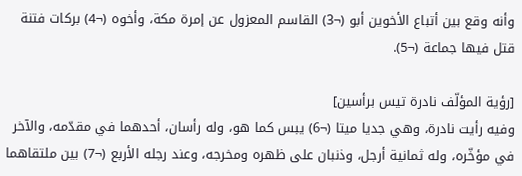وأنه وقع بين أتباع الأخوين أبو (¬3) القاسم المعزول عن إمرة مكة، وأخوه (¬4) بركات فتنة قتل فيها جماعة (¬5).

[رؤية المؤلّف نادرة تيس برأسين]
وفيه رأيت نادرة، وهي جديا ميتا (¬6) يبس كما هو، وله رأسان، أحدهما في مقدّمه، والآخر في مؤخّره، وله ثمانية أرجل، وذنبان على ظهره ومخرجه، وعند رجله الأربع (¬7) بين ملتقاهما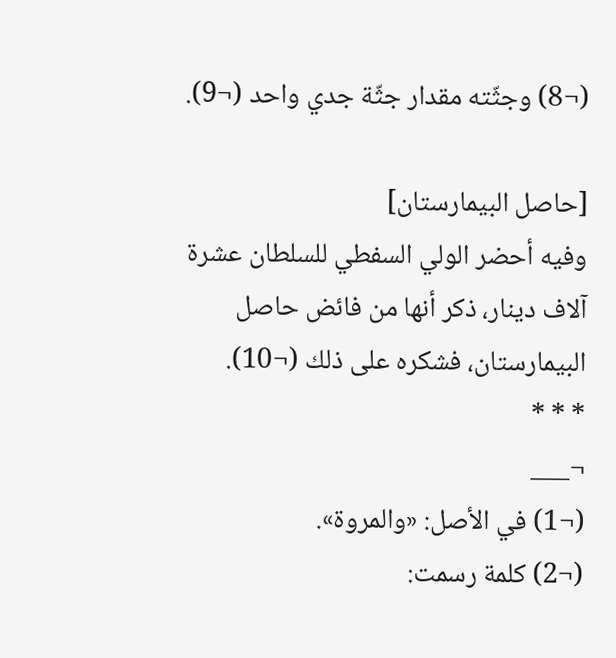(¬8) وجثّته مقدار جثّة جدي واحد (¬9).

[حاصل البيمارستان]
وفيه أحضر الولي السفطي للسلطان عشرة آلاف دينار، ذكر أنها من فائض حاصل البيمارستان، فشكره على ذلك (¬10).
* * *
¬___
(¬1) في الأصل: «والمروة».
(¬2) كلمة رسمت: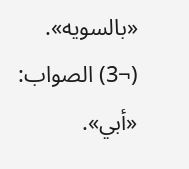«بالسويه».
(¬3) الصواب: «أبي».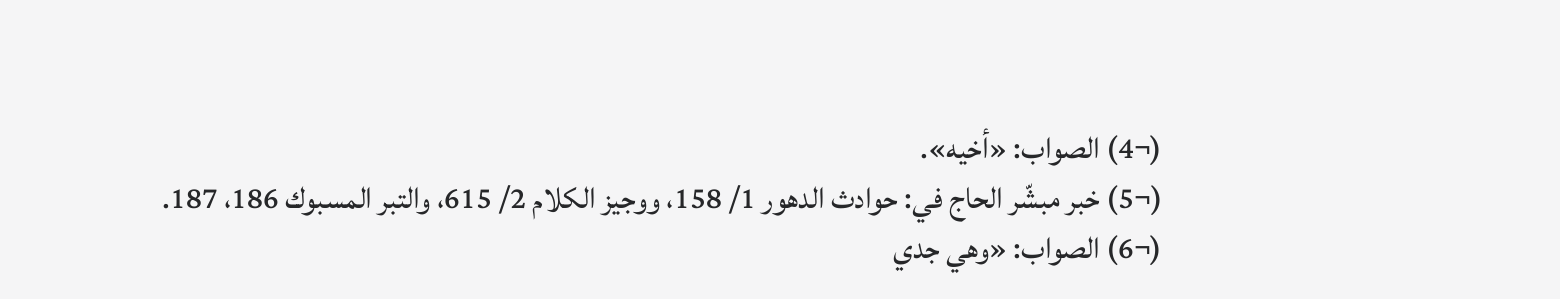(¬4) الصواب: «أخيه».
(¬5) خبر مبشّر الحاج في: حوادث الدهور 1/ 158، ووجيز الكلام 2/ 615، والتبر المسبوك 186، 187.
(¬6) الصواب: «وهي جدي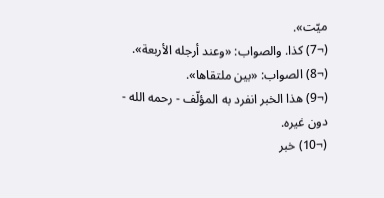ميّت».
(¬7) كذا. والصواب: «وعند أرجله الأربعة».
(¬8) الصواب: «بين ملتقاها».
(¬9) هذا الخبر انفرد به المؤلّف - رحمه الله - دون غيره.
(¬10) خبر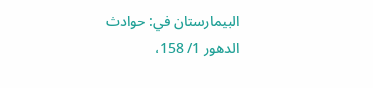البيمارستان في: حوادث الدهور 1/ 158،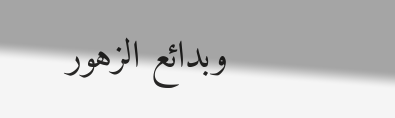وبدائع الزهور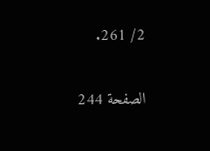2/ 261.

الصفحة 244